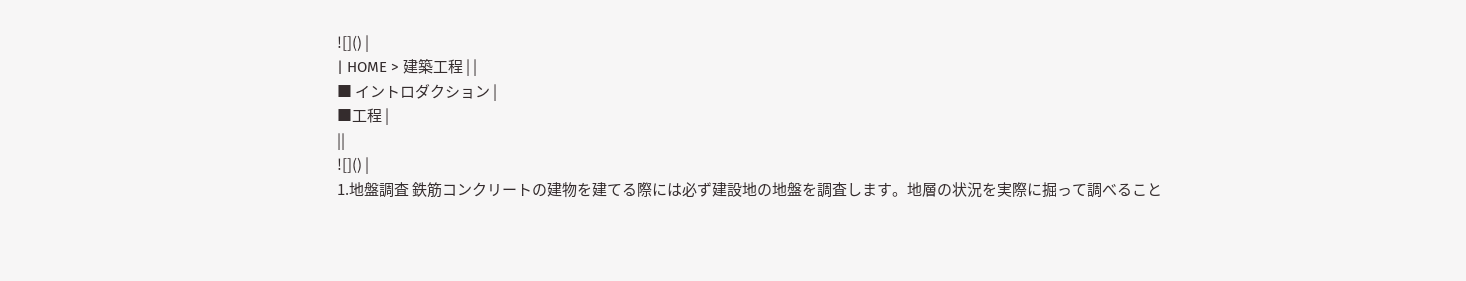![]() |
| HOME > 建築工程 | |
■ イントロダクション |
■工程 |
||
![]() |
1.地盤調査 鉄筋コンクリートの建物を建てる際には必ず建設地の地盤を調査します。地層の状況を実際に掘って調べること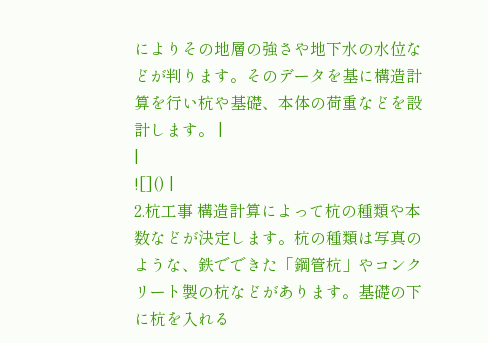によりその地層の強さや地下水の水位などが判ります。そのデータを基に構造計算を行い杭や基礎、本体の荷重などを設計します。 |
|
![]() |
2.杭工事 構造計算によって杭の種類や本数などが決定します。杭の種類は写真のような、鉄でできた「鋼管杭」やコンクリート製の杭などがあります。基礎の下に杭を入れる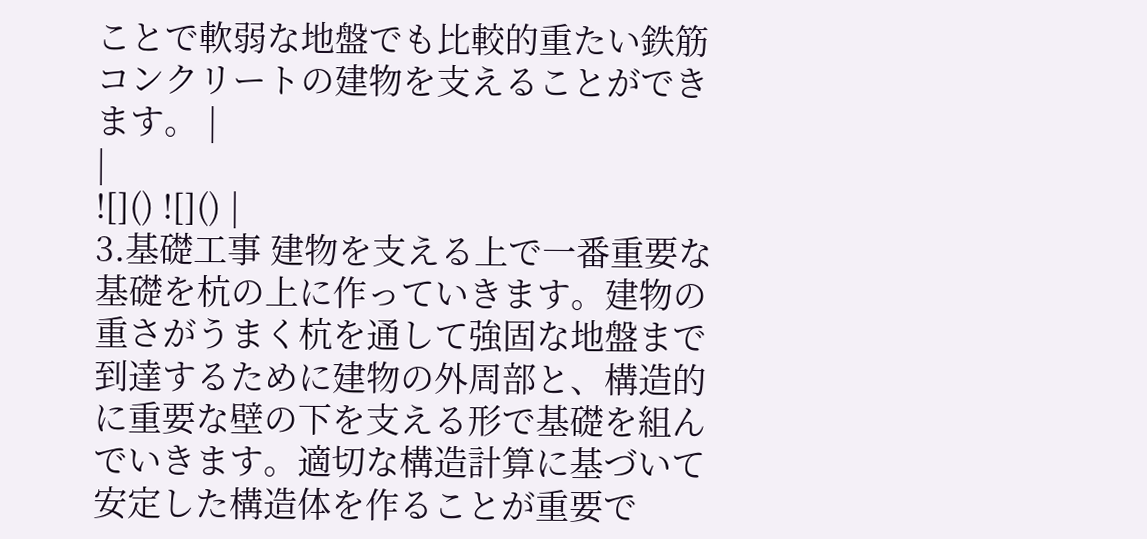ことで軟弱な地盤でも比較的重たい鉄筋コンクリートの建物を支えることができます。 |
|
![]() ![]() |
3.基礎工事 建物を支える上で一番重要な基礎を杭の上に作っていきます。建物の重さがうまく杭を通して強固な地盤まで到達するために建物の外周部と、構造的に重要な壁の下を支える形で基礎を組んでいきます。適切な構造計算に基づいて安定した構造体を作ることが重要で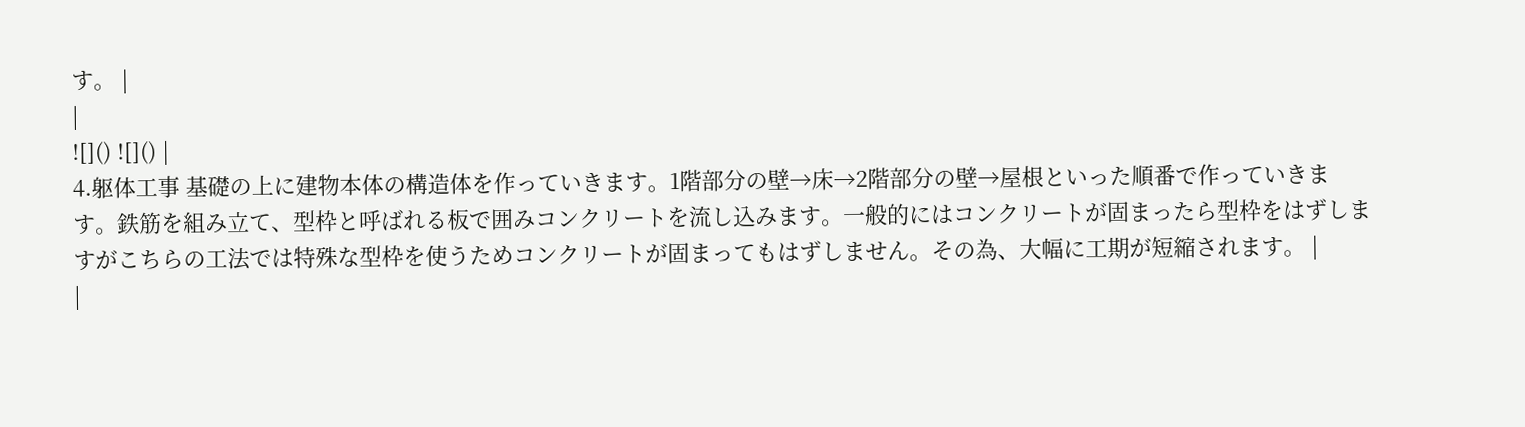す。 |
|
![]() ![]() |
4.躯体工事 基礎の上に建物本体の構造体を作っていきます。1階部分の壁→床→2階部分の壁→屋根といった順番で作っていきます。鉄筋を組み立て、型枠と呼ばれる板で囲みコンクリートを流し込みます。一般的にはコンクリートが固まったら型枠をはずしますがこちらの工法では特殊な型枠を使うためコンクリートが固まってもはずしません。その為、大幅に工期が短縮されます。 |
|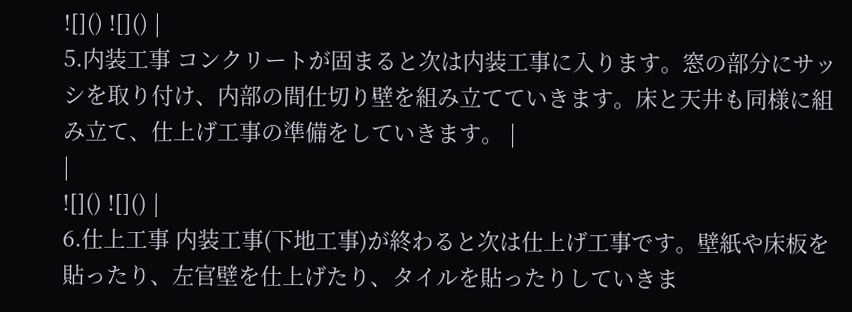![]() ![]() |
5.内装工事 コンクリートが固まると次は内装工事に入ります。窓の部分にサッシを取り付け、内部の間仕切り壁を組み立てていきます。床と天井も同様に組み立て、仕上げ工事の準備をしていきます。 |
|
![]() ![]() |
6.仕上工事 内装工事(下地工事)が終わると次は仕上げ工事です。壁紙や床板を貼ったり、左官壁を仕上げたり、タイルを貼ったりしていきま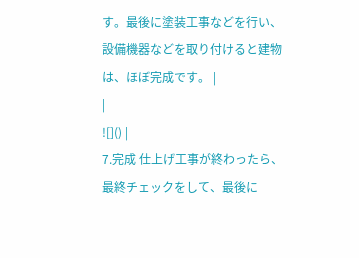す。最後に塗装工事などを行い、設備機器などを取り付けると建物は、ほぼ完成です。 |
|
![]() |
7.完成 仕上げ工事が終わったら、最終チェックをして、最後に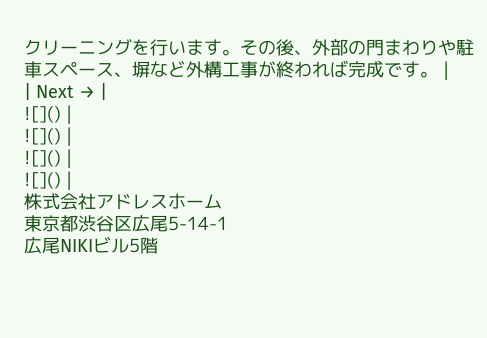クリーニングを行います。その後、外部の門まわりや駐車スペース、塀など外構工事が終われば完成です。 |
| Next → |
![]() |
![]() |
![]() |
![]() |
株式会社アドレスホーム
東京都渋谷区広尾5-14-1
広尾NIKIビル5階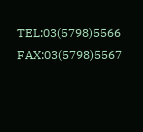TEL:03(5798)5566
FAX:03(5798)5567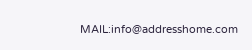MAIL:info@addresshome.com